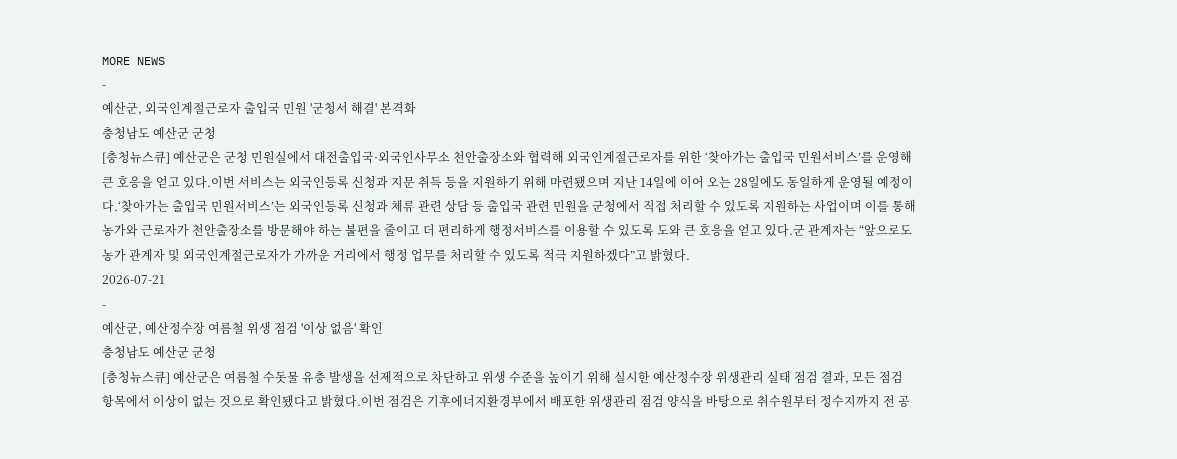MORE NEWS
-
예산군, 외국인계절근로자 출입국 민원 '군청서 해결' 본격화
충청남도 예산군 군청
[충청뉴스큐] 예산군은 군청 민원실에서 대전출입국·외국인사무소 천안출장소와 협력해 외국인계절근로자를 위한 ‘찾아가는 출입국 민원서비스’를 운영해 큰 호응을 얻고 있다.이번 서비스는 외국인등록 신청과 지문 취득 등을 지원하기 위해 마련됐으며 지난 14일에 이어 오는 28일에도 동일하게 운영될 예정이다.‘찾아가는 출입국 민원서비스’는 외국인등록 신청과 체류 관련 상담 등 출입국 관련 민원을 군청에서 직접 처리할 수 있도록 지원하는 사업이며 이를 통해 농가와 근로자가 천안출장소를 방문해야 하는 불편을 줄이고 더 편리하게 행정서비스를 이용할 수 있도록 도와 큰 호응을 얻고 있다.군 관계자는 “앞으로도 농가 관계자 및 외국인계절근로자가 가까운 거리에서 행정 업무를 처리할 수 있도록 적극 지원하겠다”고 밝혔다.
2026-07-21
-
예산군, 예산정수장 여름철 위생 점검 '이상 없음' 확인
충청남도 예산군 군청
[충청뉴스큐] 예산군은 여름철 수돗물 유충 발생을 선제적으로 차단하고 위생 수준을 높이기 위해 실시한 예산정수장 위생관리 실태 점검 결과, 모든 점검 항목에서 이상이 없는 것으로 확인됐다고 밝혔다.이번 점검은 기후에너지환경부에서 배포한 위생관리 점검 양식을 바탕으로 취수원부터 정수지까지 전 공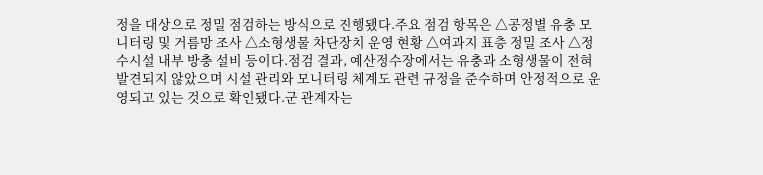정을 대상으로 정밀 점검하는 방식으로 진행됐다.주요 점검 항목은 △공정별 유충 모니터링 및 거름망 조사 △소형생물 차단장치 운영 현황 △여과지 표층 정밀 조사 △정수시설 내부 방충 설비 등이다.점검 결과, 예산정수장에서는 유충과 소형생물이 전혀 발견되지 않았으며 시설 관리와 모니터링 체계도 관련 규정을 준수하며 안정적으로 운영되고 있는 것으로 확인됐다.군 관계자는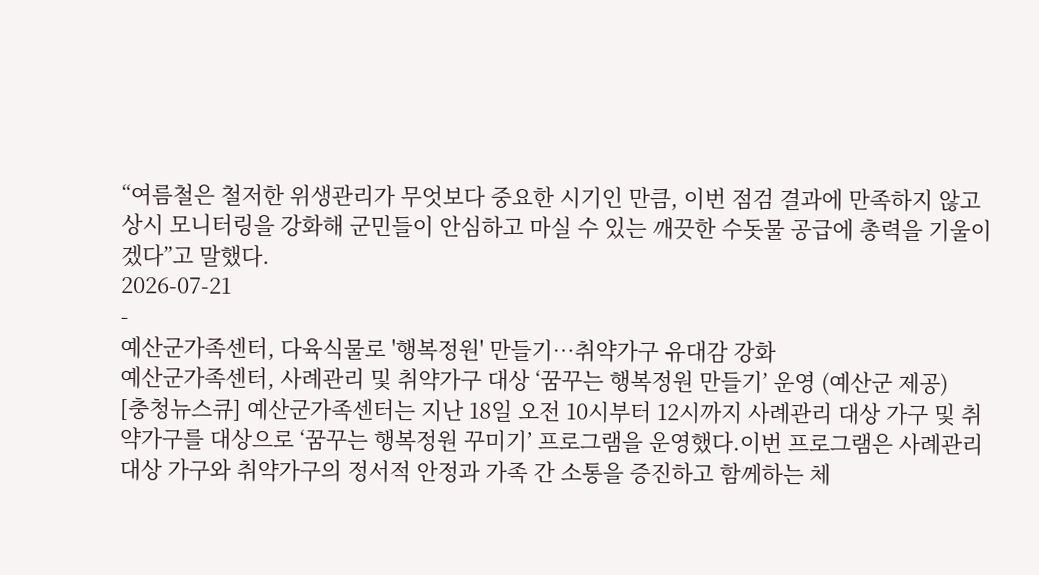“여름철은 철저한 위생관리가 무엇보다 중요한 시기인 만큼, 이번 점검 결과에 만족하지 않고 상시 모니터링을 강화해 군민들이 안심하고 마실 수 있는 깨끗한 수돗물 공급에 총력을 기울이겠다”고 말했다.
2026-07-21
-
예산군가족센터, 다육식물로 '행복정원' 만들기…취약가구 유대감 강화
예산군가족센터, 사례관리 및 취약가구 대상 ‘꿈꾸는 행복정원 만들기’ 운영 (예산군 제공)
[충청뉴스큐] 예산군가족센터는 지난 18일 오전 10시부터 12시까지 사례관리 대상 가구 및 취약가구를 대상으로 ‘꿈꾸는 행복정원 꾸미기’ 프로그램을 운영했다.이번 프로그램은 사례관리 대상 가구와 취약가구의 정서적 안정과 가족 간 소통을 증진하고 함께하는 체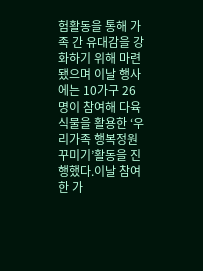험활동을 통해 가족 간 유대감을 강화하기 위해 마련됐으며 이날 행사에는 10가구 26명이 참여해 다육식물을 활용한 ‘우리가족 행복정원 꾸미기’활동을 진행했다.이날 참여한 가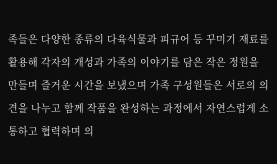족들은 다양한 종류의 다육식물과 피규어 등 꾸미기 재료를 활용해 각자의 개성과 가족의 이야기를 담은 작은 정원을 만들며 즐거운 시간을 보냈으며 가족 구성원들은 서로의 의견을 나누고 함께 작품을 완성하는 과정에서 자연스럽게 소통하고 협력하며 의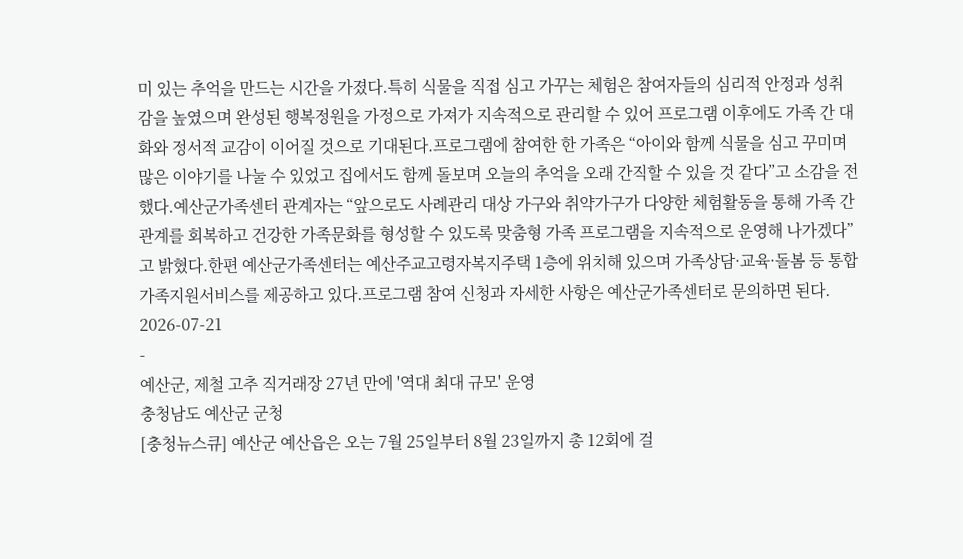미 있는 추억을 만드는 시간을 가졌다.특히 식물을 직접 심고 가꾸는 체험은 참여자들의 심리적 안정과 성취감을 높였으며 완성된 행복정원을 가정으로 가져가 지속적으로 관리할 수 있어 프로그램 이후에도 가족 간 대화와 정서적 교감이 이어질 것으로 기대된다.프로그램에 참여한 한 가족은 “아이와 함께 식물을 심고 꾸미며 많은 이야기를 나눌 수 있었고 집에서도 함께 돌보며 오늘의 추억을 오래 간직할 수 있을 것 같다”고 소감을 전했다.예산군가족센터 관계자는 “앞으로도 사례관리 대상 가구와 취약가구가 다양한 체험활동을 통해 가족 간 관계를 회복하고 건강한 가족문화를 형성할 수 있도록 맞춤형 가족 프로그램을 지속적으로 운영해 나가겠다”고 밝혔다.한편 예산군가족센터는 예산주교고령자복지주택 1층에 위치해 있으며 가족상담·교육·돌봄 등 통합 가족지원서비스를 제공하고 있다.프로그램 참여 신청과 자세한 사항은 예산군가족센터로 문의하면 된다.
2026-07-21
-
예산군, 제철 고추 직거래장 27년 만에 '역대 최대 규모' 운영
충청남도 예산군 군청
[충청뉴스큐] 예산군 예산읍은 오는 7월 25일부터 8월 23일까지 총 12회에 걸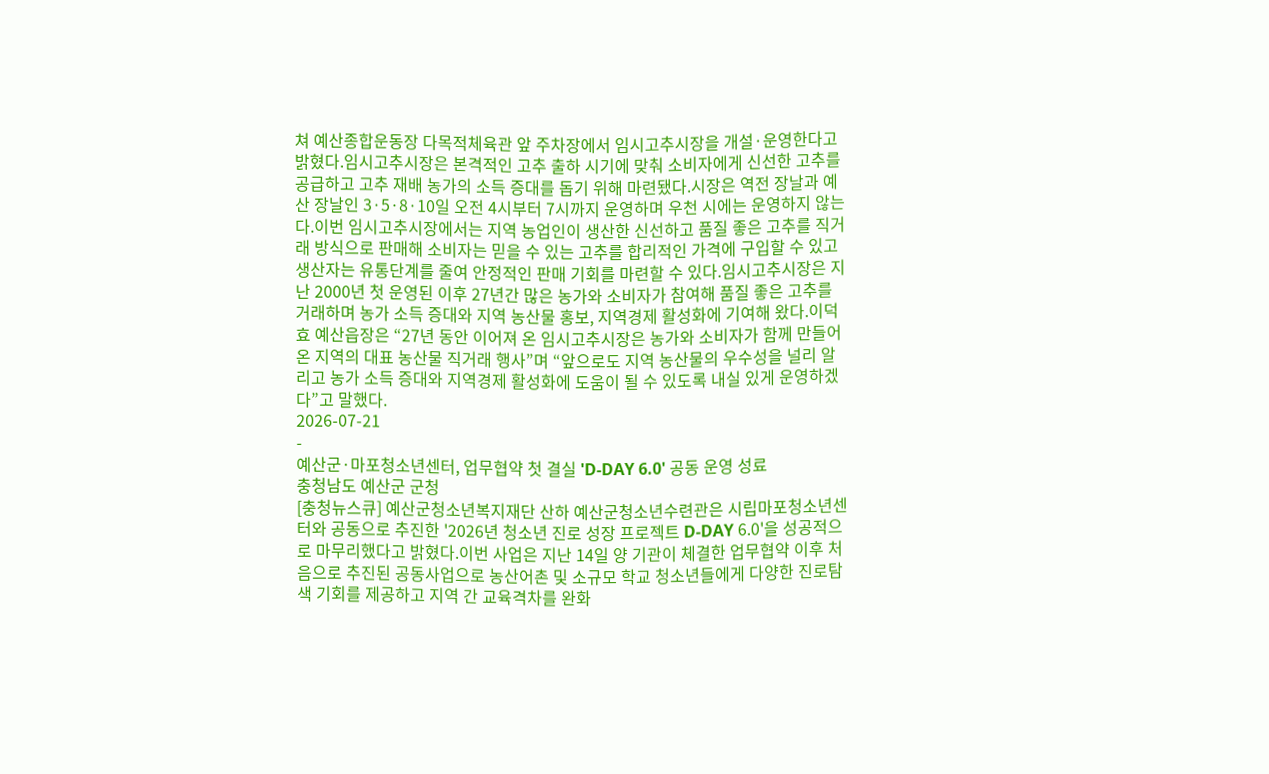쳐 예산종합운동장 다목적체육관 앞 주차장에서 임시고추시장을 개설·운영한다고 밝혔다.임시고추시장은 본격적인 고추 출하 시기에 맞춰 소비자에게 신선한 고추를 공급하고 고추 재배 농가의 소득 증대를 돕기 위해 마련됐다.시장은 역전 장날과 예산 장날인 3·5·8·10일 오전 4시부터 7시까지 운영하며 우천 시에는 운영하지 않는다.이번 임시고추시장에서는 지역 농업인이 생산한 신선하고 품질 좋은 고추를 직거래 방식으로 판매해 소비자는 믿을 수 있는 고추를 합리적인 가격에 구입할 수 있고 생산자는 유통단계를 줄여 안정적인 판매 기회를 마련할 수 있다.임시고추시장은 지난 2000년 첫 운영된 이후 27년간 많은 농가와 소비자가 참여해 품질 좋은 고추를 거래하며 농가 소득 증대와 지역 농산물 홍보, 지역경제 활성화에 기여해 왔다.이덕효 예산읍장은 “27년 동안 이어져 온 임시고추시장은 농가와 소비자가 함께 만들어 온 지역의 대표 농산물 직거래 행사”며 “앞으로도 지역 농산물의 우수성을 널리 알리고 농가 소득 증대와 지역경제 활성화에 도움이 될 수 있도록 내실 있게 운영하겠다”고 말했다.
2026-07-21
-
예산군·마포청소년센터, 업무협약 첫 결실 'D-DAY 6.0' 공동 운영 성료
충청남도 예산군 군청
[충청뉴스큐] 예산군청소년복지재단 산하 예산군청소년수련관은 시립마포청소년센터와 공동으로 추진한 '2026년 청소년 진로 성장 프로젝트 D-DAY 6.0'을 성공적으로 마무리했다고 밝혔다.이번 사업은 지난 14일 양 기관이 체결한 업무협약 이후 처음으로 추진된 공동사업으로 농산어촌 및 소규모 학교 청소년들에게 다양한 진로탐색 기회를 제공하고 지역 간 교육격차를 완화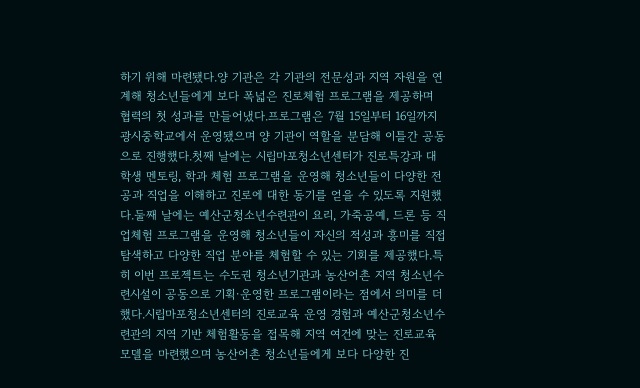하기 위해 마련됐다.양 기관은 각 기관의 전문성과 지역 자원을 연계해 청소년들에게 보다 폭넓은 진로체험 프로그램을 제공하며 협력의 첫 성과를 만들어냈다.프로그램은 7월 15일부터 16일까지 광시중학교에서 운영됐으며 양 기관이 역할을 분담해 이틀간 공동으로 진행했다.첫째 날에는 시립마포청소년센터가 진로특강과 대학생 멘토링, 학과 체험 프로그램을 운영해 청소년들이 다양한 전공과 직업을 이해하고 진로에 대한 동기를 얻을 수 있도록 지원했다.둘째 날에는 예산군청소년수련관이 요리, 가죽공예, 드론 등 직업체험 프로그램을 운영해 청소년들이 자신의 적성과 흥미를 직접 탐색하고 다양한 직업 분야를 체험할 수 있는 기회를 제공했다.특히 이번 프로젝트는 수도권 청소년기관과 농산어촌 지역 청소년수련시설이 공동으로 기획·운영한 프로그램이라는 점에서 의미를 더했다.시립마포청소년센터의 진로교육 운영 경험과 예산군청소년수련관의 지역 기반 체험활동을 접목해 지역 여건에 맞는 진로교육 모델을 마련했으며 농산어촌 청소년들에게 보다 다양한 진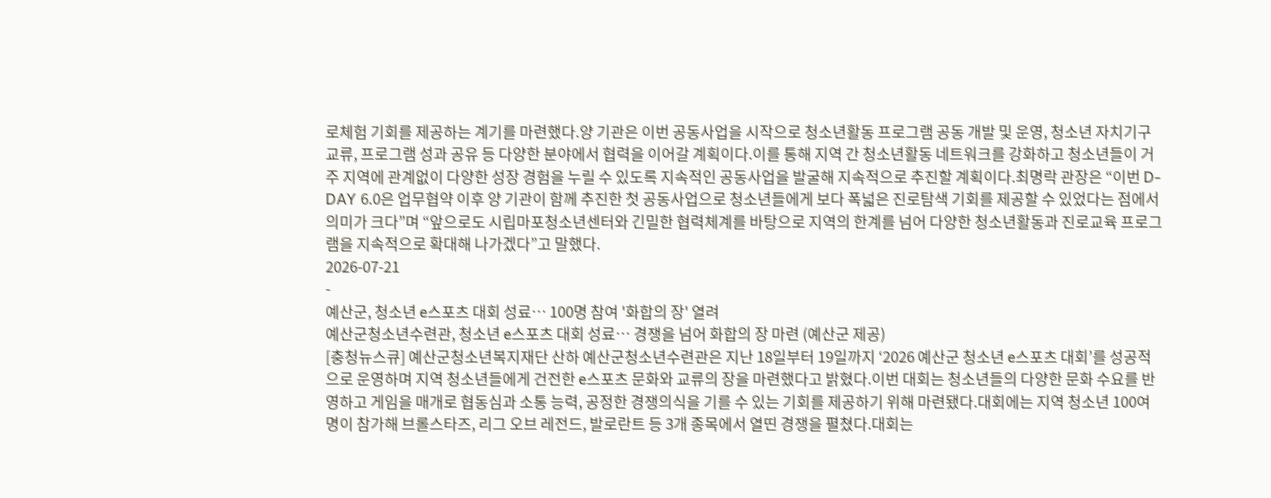로체험 기회를 제공하는 계기를 마련했다.양 기관은 이번 공동사업을 시작으로 청소년활동 프로그램 공동 개발 및 운영, 청소년 자치기구 교류, 프로그램 성과 공유 등 다양한 분야에서 협력을 이어갈 계획이다.이를 통해 지역 간 청소년활동 네트워크를 강화하고 청소년들이 거주 지역에 관계없이 다양한 성장 경험을 누릴 수 있도록 지속적인 공동사업을 발굴해 지속적으로 추진할 계획이다.최명락 관장은 “이번 D-DAY 6.0은 업무협약 이후 양 기관이 함께 추진한 첫 공동사업으로 청소년들에게 보다 폭넓은 진로탐색 기회를 제공할 수 있었다는 점에서 의미가 크다”며 “앞으로도 시립마포청소년센터와 긴밀한 협력체계를 바탕으로 지역의 한계를 넘어 다양한 청소년활동과 진로교육 프로그램을 지속적으로 확대해 나가겠다”고 말했다.
2026-07-21
-
예산군, 청소년 e스포츠 대회 성료… 100명 참여 '화합의 장' 열려
예산군청소년수련관, 청소년 e스포츠 대회 성료… 경쟁을 넘어 화합의 장 마련 (예산군 제공)
[충청뉴스큐] 예산군청소년복지재단 산하 예산군청소년수련관은 지난 18일부터 19일까지 ‘2026 예산군 청소년 e스포츠 대회’를 성공적으로 운영하며 지역 청소년들에게 건전한 e스포츠 문화와 교류의 장을 마련했다고 밝혔다.이번 대회는 청소년들의 다양한 문화 수요를 반영하고 게임을 매개로 협동심과 소통 능력, 공정한 경쟁의식을 기를 수 있는 기회를 제공하기 위해 마련됐다.대회에는 지역 청소년 100여명이 참가해 브롤스타즈, 리그 오브 레전드, 발로란트 등 3개 종목에서 열띤 경쟁을 펼쳤다.대회는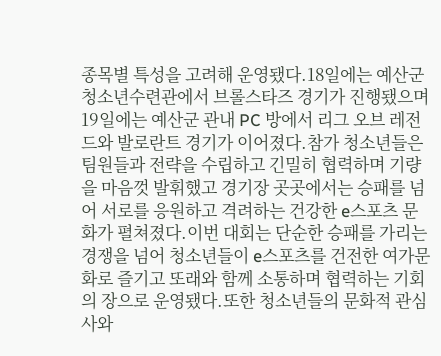종목별 특성을 고려해 운영됐다.18일에는 예산군청소년수련관에서 브롤스타즈 경기가 진행됐으며 19일에는 예산군 관내 PC 방에서 리그 오브 레전드와 발로란트 경기가 이어졌다.참가 청소년들은 팀원들과 전략을 수립하고 긴밀히 협력하며 기량을 마음껏 발휘했고 경기장 곳곳에서는 승패를 넘어 서로를 응원하고 격려하는 건강한 e스포츠 문화가 펼쳐졌다.이번 대회는 단순한 승패를 가리는 경쟁을 넘어 청소년들이 e스포츠를 건전한 여가문화로 즐기고 또래와 함께 소통하며 협력하는 기회의 장으로 운영됐다.또한 청소년들의 문화적 관심사와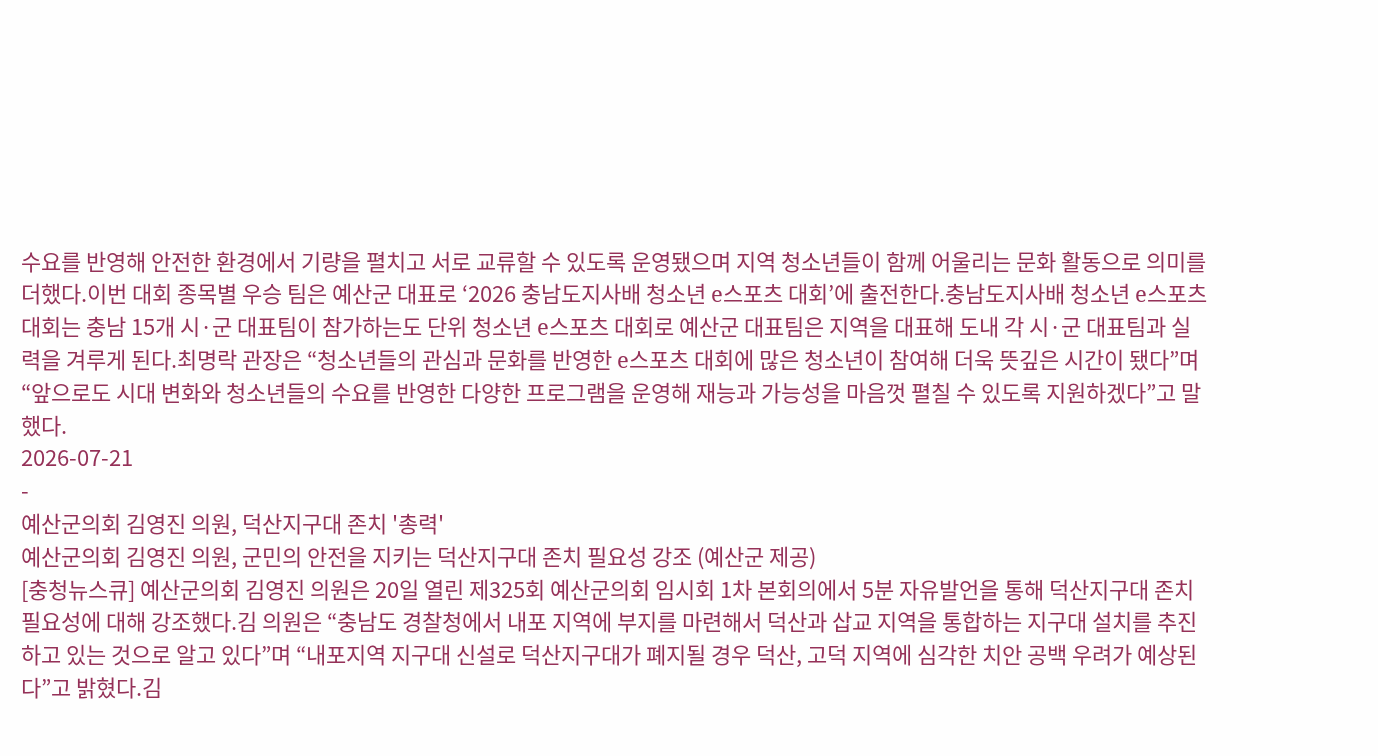수요를 반영해 안전한 환경에서 기량을 펼치고 서로 교류할 수 있도록 운영됐으며 지역 청소년들이 함께 어울리는 문화 활동으로 의미를 더했다.이번 대회 종목별 우승 팀은 예산군 대표로 ‘2026 충남도지사배 청소년 e스포츠 대회’에 출전한다.충남도지사배 청소년 e스포츠 대회는 충남 15개 시·군 대표팀이 참가하는도 단위 청소년 e스포츠 대회로 예산군 대표팀은 지역을 대표해 도내 각 시·군 대표팀과 실력을 겨루게 된다.최명락 관장은 “청소년들의 관심과 문화를 반영한 e스포츠 대회에 많은 청소년이 참여해 더욱 뜻깊은 시간이 됐다”며 “앞으로도 시대 변화와 청소년들의 수요를 반영한 다양한 프로그램을 운영해 재능과 가능성을 마음껏 펼칠 수 있도록 지원하겠다”고 말했다.
2026-07-21
-
예산군의회 김영진 의원, 덕산지구대 존치 '총력'
예산군의회 김영진 의원, 군민의 안전을 지키는 덕산지구대 존치 필요성 강조 (예산군 제공)
[충청뉴스큐] 예산군의회 김영진 의원은 20일 열린 제325회 예산군의회 임시회 1차 본회의에서 5분 자유발언을 통해 덕산지구대 존치 필요성에 대해 강조했다.김 의원은 “충남도 경찰청에서 내포 지역에 부지를 마련해서 덕산과 삽교 지역을 통합하는 지구대 설치를 추진하고 있는 것으로 알고 있다”며 “내포지역 지구대 신설로 덕산지구대가 폐지될 경우 덕산, 고덕 지역에 심각한 치안 공백 우려가 예상된다”고 밝혔다.김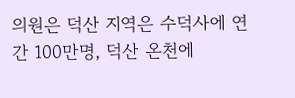의원은 덕산 지역은 수덕사에 연간 100만명, 덕산 온천에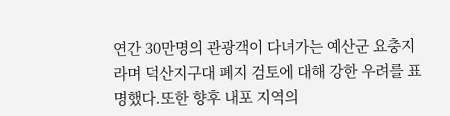연간 30만명의 관광객이 다녀가는 예산군 요충지라며 덕산지구대 폐지 검토에 대해 강한 우려를 표명했다.또한 향후 내포 지역의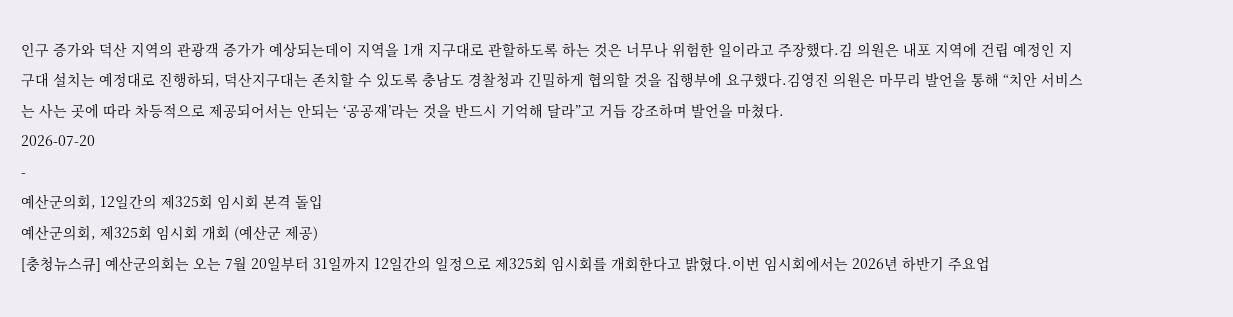인구 증가와 덕산 지역의 관광객 증가가 예상되는데이 지역을 1개 지구대로 관할하도록 하는 것은 너무나 위험한 일이라고 주장했다.김 의원은 내포 지역에 건립 예정인 지구대 설치는 예정대로 진행하되, 덕산지구대는 존치할 수 있도록 충남도 경찰청과 긴밀하게 협의할 것을 집행부에 요구했다.김영진 의원은 마무리 발언을 통해 “치안 서비스는 사는 곳에 따라 차등적으로 제공되어서는 안되는 ‘공공재’라는 것을 반드시 기억해 달라”고 거듭 강조하며 발언을 마쳤다.
2026-07-20
-
예산군의회, 12일간의 제325회 임시회 본격 돌입
예산군의회, 제325회 임시회 개회 (예산군 제공)
[충청뉴스큐] 예산군의회는 오는 7월 20일부터 31일까지 12일간의 일정으로 제325회 임시회를 개회한다고 밝혔다.이번 임시회에서는 2026년 하반기 주요업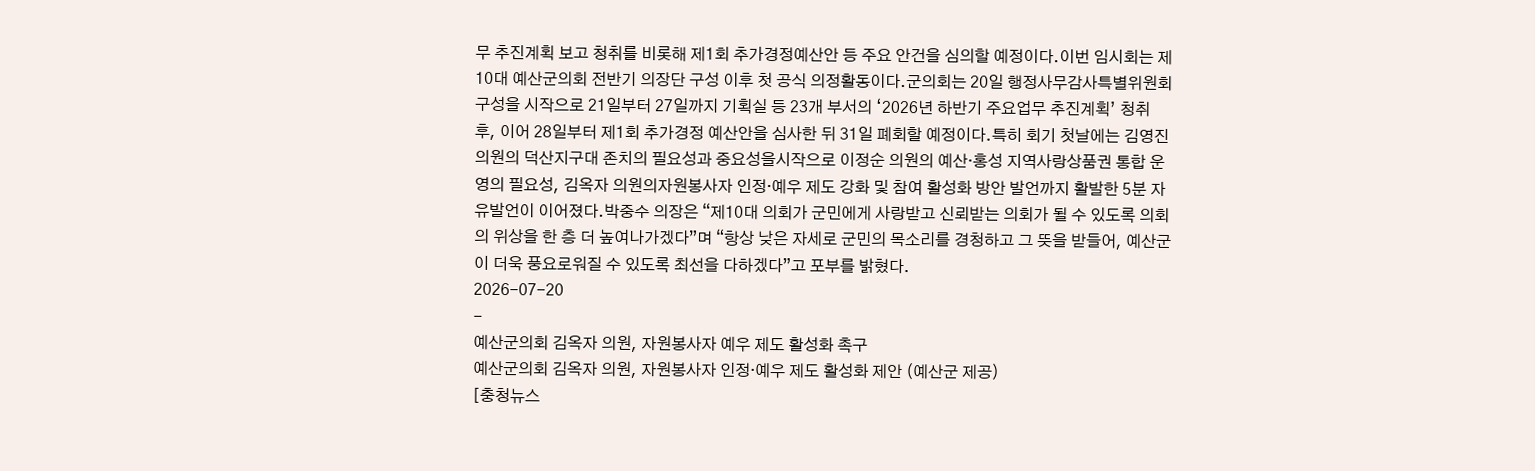무 추진계획 보고 청취를 비롯해 제1회 추가경정예산안 등 주요 안건을 심의할 예정이다.이번 임시회는 제10대 예산군의회 전반기 의장단 구성 이후 첫 공식 의정활동이다.군의회는 20일 행정사무감사특별위원회 구성을 시작으로 21일부터 27일까지 기획실 등 23개 부서의 ‘2026년 하반기 주요업무 추진계획’ 청취 후, 이어 28일부터 제1회 추가경정 예산안을 심사한 뒤 31일 폐회할 예정이다.특히 회기 첫날에는 김영진 의원의 덕산지구대 존치의 필요성과 중요성을시작으로 이정순 의원의 예산·홍성 지역사랑상품권 통합 운영의 필요성, 김옥자 의원의자원봉사자 인정·예우 제도 강화 및 참여 활성화 방안 발언까지 활발한 5분 자유발언이 이어졌다.박중수 의장은 “제10대 의회가 군민에게 사랑받고 신뢰받는 의회가 될 수 있도록 의회의 위상을 한 층 더 높여나가겠다”며 “항상 낮은 자세로 군민의 목소리를 경청하고 그 뜻을 받들어, 예산군이 더욱 풍요로워질 수 있도록 최선을 다하겠다”고 포부를 밝혔다.
2026-07-20
-
예산군의회 김옥자 의원, 자원봉사자 예우 제도 활성화 촉구
예산군의회 김옥자 의원, 자원봉사자 인정·예우 제도 활성화 제안 (예산군 제공)
[충청뉴스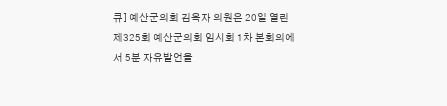큐] 예산군의회 김옥자 의원은 20일 열린 제325회 예산군의회 임시회 1차 본회의에서 5분 자유발언을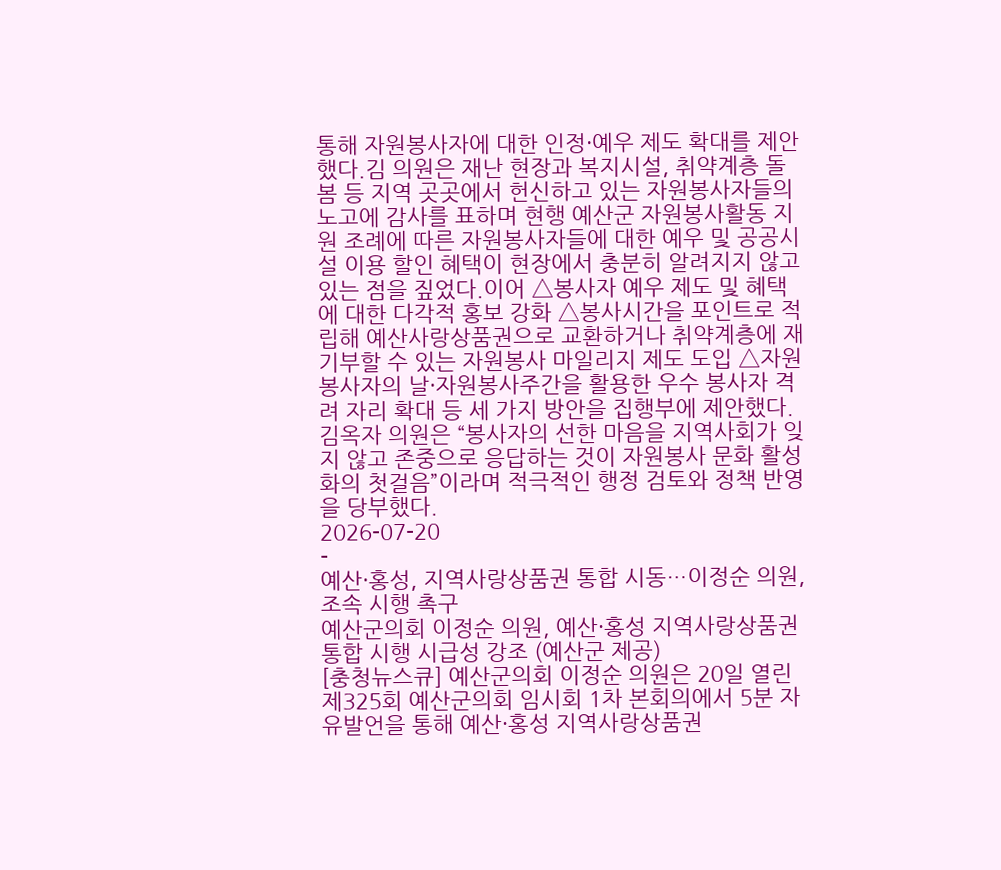통해 자원봉사자에 대한 인정·예우 제도 확대를 제안했다.김 의원은 재난 현장과 복지시설, 취약계층 돌봄 등 지역 곳곳에서 헌신하고 있는 자원봉사자들의 노고에 감사를 표하며 현행 예산군 자원봉사활동 지원 조례에 따른 자원봉사자들에 대한 예우 및 공공시설 이용 할인 혜택이 현장에서 충분히 알려지지 않고 있는 점을 짚었다.이어 △봉사자 예우 제도 및 혜택에 대한 다각적 홍보 강화 △봉사시간을 포인트로 적립해 예산사랑상품권으로 교환하거나 취약계층에 재기부할 수 있는 자원봉사 마일리지 제도 도입 △자원봉사자의 날·자원봉사주간을 활용한 우수 봉사자 격려 자리 확대 등 세 가지 방안을 집행부에 제안했다.김옥자 의원은 “봉사자의 선한 마음을 지역사회가 잊지 않고 존중으로 응답하는 것이 자원봉사 문화 활성화의 첫걸음”이라며 적극적인 행정 검토와 정책 반영을 당부했다.
2026-07-20
-
예산·홍성, 지역사랑상품권 통합 시동…이정순 의원, 조속 시행 촉구
예산군의회 이정순 의원, 예산·홍성 지역사랑상품권 통합 시행 시급성 강조 (예산군 제공)
[충청뉴스큐] 예산군의회 이정순 의원은 20일 열린 제325회 예산군의회 임시회 1차 본회의에서 5분 자유발언을 통해 예산·홍성 지역사랑상품권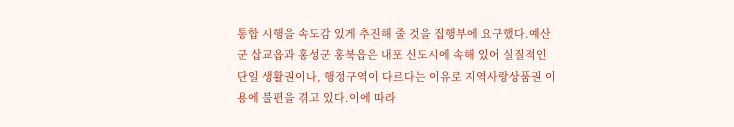통합 시행을 속도감 있게 추진해 줄 것을 집행부에 요구했다.예산군 삽교읍과 홍성군 홍북읍은 내포 신도시에 속해 있어 실질적인 단일 생활권이나, 행정구역이 다르다는 이유로 지역사랑상품권 이용에 불편을 겪고 있다.이에 따라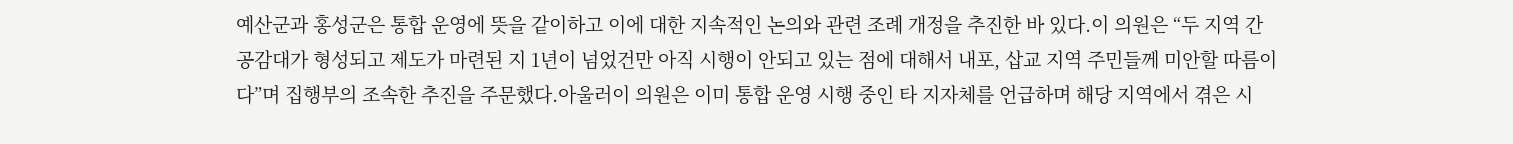예산군과 홍성군은 통합 운영에 뜻을 같이하고 이에 대한 지속적인 논의와 관련 조례 개정을 추진한 바 있다.이 의원은 “두 지역 간 공감대가 형성되고 제도가 마련된 지 1년이 넘었건만 아직 시행이 안되고 있는 점에 대해서 내포, 삽교 지역 주민들께 미안할 따름이다”며 집행부의 조속한 추진을 주문했다.아울러이 의원은 이미 통합 운영 시행 중인 타 지자체를 언급하며 해당 지역에서 겪은 시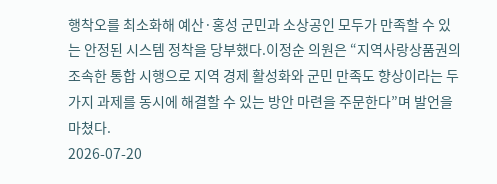행착오를 최소화해 예산·홍성 군민과 소상공인 모두가 만족할 수 있는 안정된 시스템 정착을 당부했다.이정순 의원은 “지역사랑상품권의 조속한 통합 시행으로 지역 경제 활성화와 군민 만족도 향상이라는 두 가지 과제를 동시에 해결할 수 있는 방안 마련을 주문한다”며 발언을 마쳤다.
2026-07-20